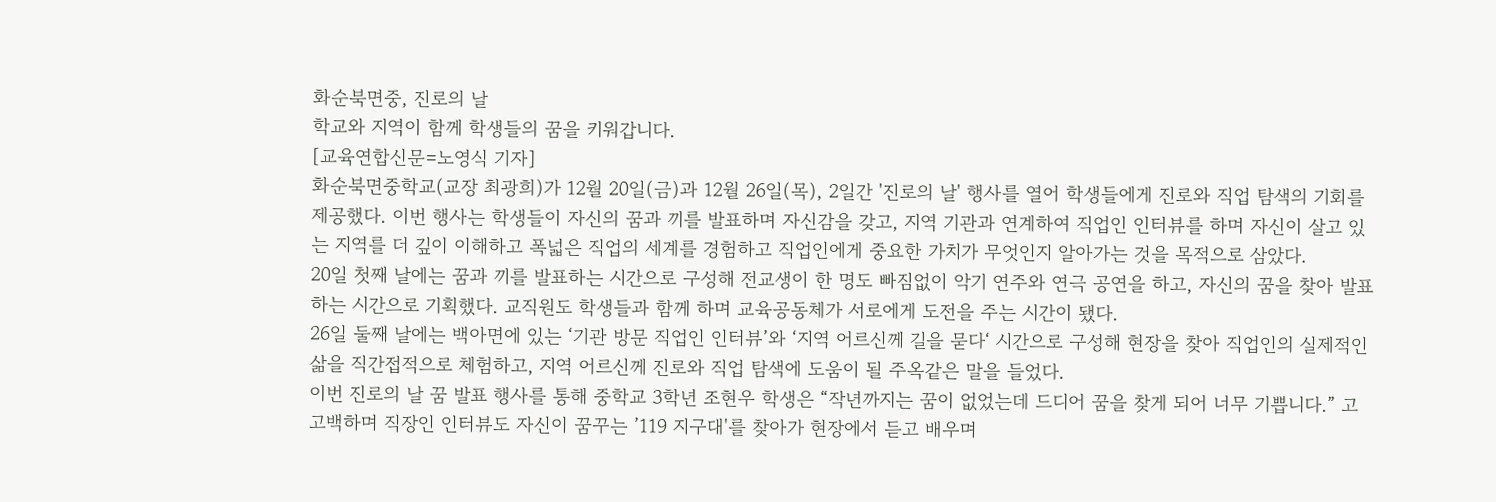화순북면중, 진로의 날
학교와 지역이 함께 학생들의 꿈을 키워갑니다.
[교육연합신문=노영식 기자]
화순북면중학교(교장 최광희)가 12월 20일(금)과 12월 26일(목), 2일간 '진로의 날' 행사를 열어 학생들에게 진로와 직업 탐색의 기회를 제공했다. 이번 행사는 학생들이 자신의 꿈과 끼를 발표하며 자신감을 갖고, 지역 기관과 연계하여 직업인 인터뷰를 하며 자신이 살고 있는 지역를 더 깊이 이해하고 폭넓은 직업의 세계를 경험하고 직업인에게 중요한 가치가 무엇인지 알아가는 것을 목적으로 삼았다.
20일 첫째 날에는 꿈과 끼를 발표하는 시간으로 구성해 전교생이 한 명도 빠짐없이 악기 연주와 연극 공연을 하고, 자신의 꿈을 찾아 발표하는 시간으로 기획했다. 교직원도 학생들과 함께 하며 교육공동체가 서로에게 도전을 주는 시간이 됐다.
26일 둘째 날에는 백아면에 있는 ‘기관 방문 직업인 인터뷰’와 ‘지역 어르신께 길을 묻다‘ 시간으로 구성해 현장을 찾아 직업인의 실제적인 삶을 직간접적으로 체험하고, 지역 어르신께 진로와 직업 탐색에 도움이 될 주옥같은 말을 들었다.
이번 진로의 날 꿈 발표 행사를 통해 중학교 3학년 조현우 학생은 “작년까지는 꿈이 없었는데 드디어 꿈을 찾게 되어 너무 기쁩니다.” 고 고백하며 직장인 인터뷰도 자신이 꿈꾸는 ’119 지구대'를 찾아가 현장에서 듣고 배우며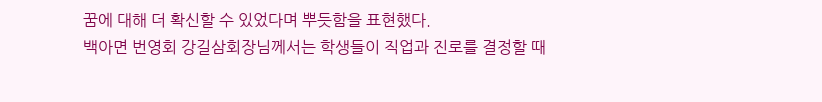꿈에 대해 더 확신할 수 있었다며 뿌듯함을 표현했다.
백아면 번영회 강길삼회장님께서는 학생들이 직업과 진로를 결정할 때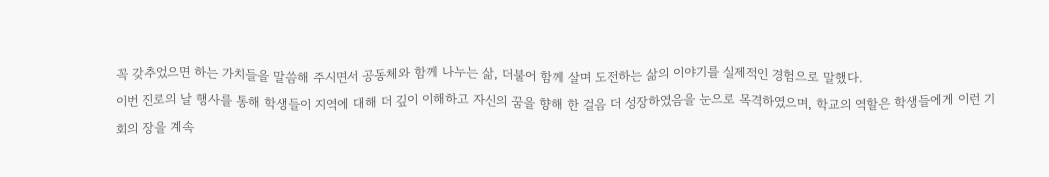꼭 갖추었으면 하는 가치들을 말씀해 주시면서 공동체와 함께 나누는 삶, 더불어 함께 살며 도전하는 삶의 이야기를 실제적인 경험으로 말했다.
이번 진로의 날 행사를 통해 학생들이 지역에 대해 더 깊이 이해하고 자신의 꿈을 향해 한 걸음 더 성장하였음을 눈으로 목격하였으며, 학교의 역할은 학생들에게 이런 기회의 장을 계속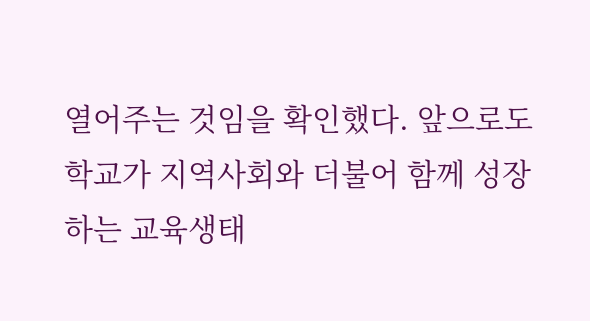열어주는 것임을 확인했다. 앞으로도 학교가 지역사회와 더불어 함께 성장하는 교육생태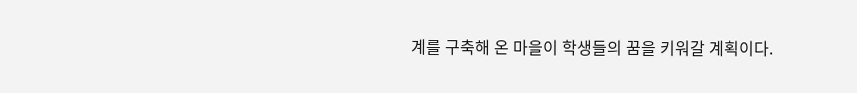계를 구축해 온 마을이 학생들의 꿈을 키워갈 계획이다.